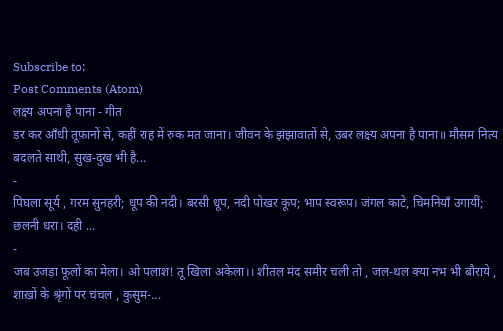Subscribe to:
Post Comments (Atom)
लक्ष्य अपना है पाना - गीत
डर कर आँधी तूफ़ानों से, कहीं राह में रुक मत जाना। जीवन के झंझावातों से, उबर लक्ष्य अपना है पाना॥ मौसम नित्य बदलते साथी, सुख-दुख भी है...
-
पिघला सूर्य , गरम सुनहरी; धूप की नदी। बरसी धूप, नदी पोखर कूप; भाप स्वरूप। जंगल काटे, चिमनियाँ उगायीं; छलनी धरा। दही ...
-
जब उजड़ा फूलों का मेला। ओ पलाश! तू खिला अकेला।। शीतल मंद समीर चली तो , जल-थल क्या नभ भी बौराये , शाख़ों के श्रृंगों पर चंचल , कुसुम-...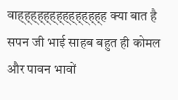वाह्ह्ह्ह्ह्ह्ह्ह्ह्ह्ह्ह्ह्ह क्या बात है सपन जी भाई साहब बहुत ही कोमल और पावन भावों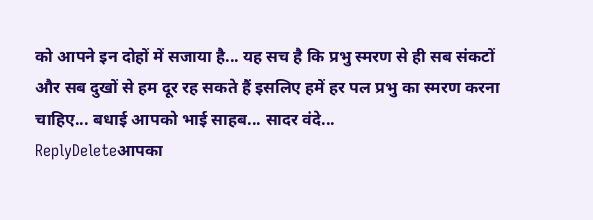को आपने इन दोहों में सजाया है... यह सच है कि प्रभु स्मरण से ही सब संकटों और सब दुखों से हम दूर रह सकते हैं इसलिए हमें हर पल प्रभु का स्मरण करना चाहिए... बधाई आपको भाई साहब... सादर वंदे...
ReplyDeleteआपका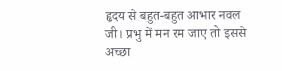हृदय से बहुत-बहुत आभार नवल जी। प्रभु में मन रम जाए तो इससे अच्छा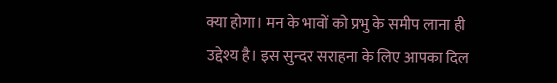क्या होगा। मन के भावों को प्रभु के समीप लाना ही उद्देश्य है। इस सुन्दर सराहना के लिए आपका दिल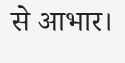से आभार।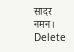सादर नमन।
Delete